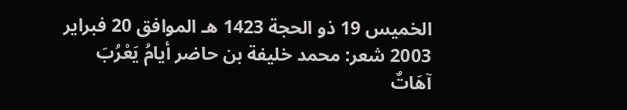الخميس 19 ذو الحجة 1423 هـ الموافق 20 فبراير 2003 شعر: محمد خليفة بن حاضر أيامُ يَعْرُبَ آهَاتٌ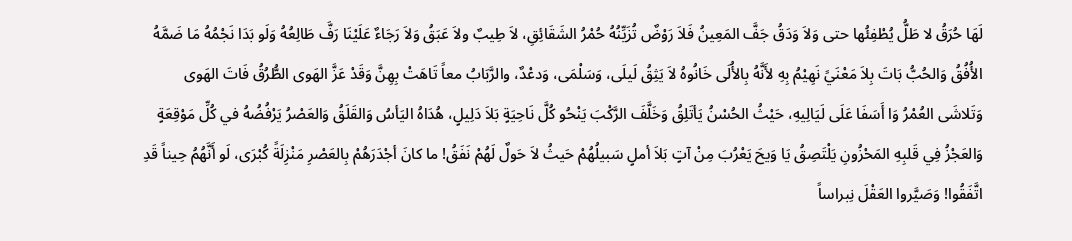لَهَا حُرَقُ لا طَلُّ يُطْفِئُها حتى وَلاَ وَدَقُ جَفَّ المَعِينُ فَلاَ رَوْضٌ تُزَيِّنُهُ حُمْرُ الشَقَائِقِ، لاَ طِيبٌ ولاَ عَبَقُ وَلاَ رَجَاءٌ عَلَيْنَا رَفَّ طَالِعُهُ وَلَو بَدَا نَجْمُهُ مَا ضَمَّهُ الأُفُقُ وَالحُبُّ بَاتَ بِلاَ مَعْنَيً نَهِيْمُ بِهِ لأَنَّهُ بِالأُلَى خَانُوهُ لاَ يَثِقُ لَيلَى، وَسَلْمَى، وَدعْدٌ، والرَّبَابُ معاً تَاهَتْ بِهِنَّ وَقَدْ عَزَّ الهَوى الطُّرُقُ فَاتَ الهَوى وَتَلاشَى العُمْرُ وَا أَسَفَا عَلَى لَيَالِيهِ، حَيْثُ الحُسْنُ يَأتَلِقُ وَخَلَّفَ الرَّكْبَ يَنْحُو كُلَّ نَاحِيَةٍ بَلاَ دَلِيلٍ، هُدَاهُ اليَأسُ وَالقَلَقُ وَالعَصْرُ يَرْفُضُهُ في كُلِّ مَوْقِعَةٍ وَالعَجْزُ فِي قَلبِهِ المَحْزُونِ يَلْتَصِقُ يَا وَيحَ يَعْرُبَ مِنْ آتٍ بَلاَ أملٍ سَبيلُهُمْ حَيثُ لاَ حَولٌ لَهُمْ نَفَقُ! ما كانَ أجْدَرَهُمْ بِالعَصْرِ مَنْزِلَةً كُبْرَى، لَو أَنَّهُمُ حِيناً قَدِ اتَّفَقُوا! وَصَيَّروا العَقْلَ نِبراساً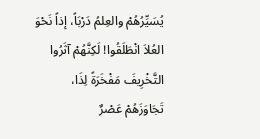يُسَيِّرُهُمْ والعِلمُ دَرْبَاً، إذاً نَحْوَ العُلاَ انْطَلَقُوا! لَكِنَّهُمْ آثَرُوا التَّخْرِيفَ مَفْخَرَةً لِذَا، تَجَاوَزَهُمْ عَصْرٌ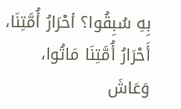بِهِ سُبِقُوا؟ أحْرَارُ أُمَّتِنَا، أَحْرَارُ أُمَّتِنَا مَاتُوا، وَعَاشَ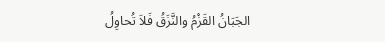الجَبَانُ القَزْمُ والنَّزَقُ فَلاَ تُحاوِلُ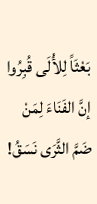بَعْثَاً لِلأُلَى قُبِرُوا إنَّ الفَنَاءَ لِمَنْ ضَمَّ الثَّرَى نَسَقُ!